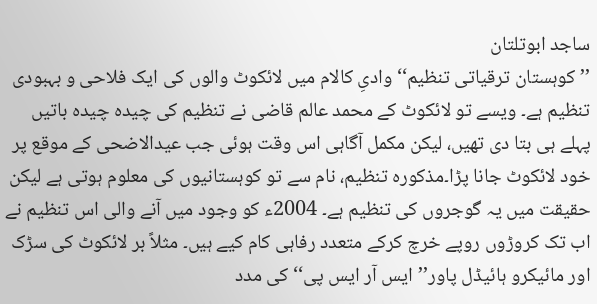ساجد ابوتلتان
’’کوہستان ترقیاتی تنظیم‘‘ وادیِ کالام میں لائکوٹ والوں کی ایک فلاحی و بہبودی تنظیم ہے۔ ویسے تو لائکوٹ کے محمد عالم قاضی نے تنظیم کی چیدہ چیدہ باتیں پہلے ہی بتا دی تھیں، لیکن مکمل آگاہی اس وقت ہوئی جب عیدالاضحی کے موقع پر خود لائکوٹ جانا پڑا۔مذکورہ تنظیم، نام سے تو کوہستانیوں کی معلوم ہوتی ہے لیکن حقیقت میں یہ گوجروں کی تنظیم ہے۔ 2004ء کو وجود میں آنے والی اس تنظیم نے اب تک کروڑوں روپے خرچ کرکے متعدد رفاہی کام کیے ہیں۔ مثلاً بر لائکوٹ کی سڑک اور مائیکرو ہائیڈل پاور’’ایس آر ایس پی‘‘ کی مدد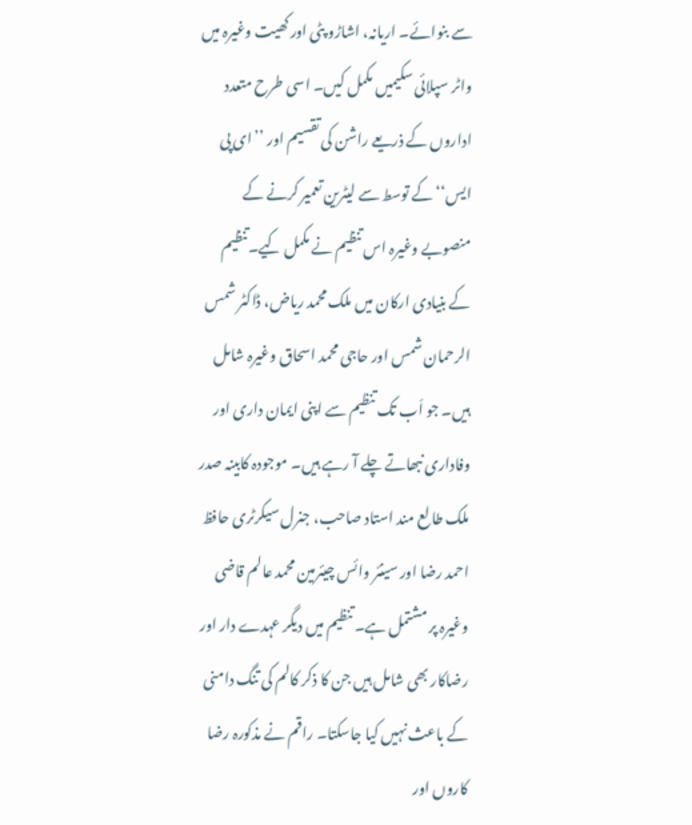سے بنوائے۔ اریانہ، اشاڑو پٹی اور کھیت وغیرہ میں واٹر سپلائی سکیمیں مکمل کیں۔ اسی طرح متعدد اداروں کے ذریعے راشن کی تقسیم اور ’’ای پی ایس‘‘ کے توسط سے لیٹرین تعمیر کرنے کے منصوبے وغیرہ اس تنظیم نے مکمل کیے۔تنظیم کے بنیادی ارکان میں ملک محمد ریاض، ڈاکٹر شمس الرحمان شمس اور حاجی محمد اسحاق وغیرہ شامل ہیں۔ جو اَب تک تنظیم سے اپنی ایمان داری اور وفاداری نبھاتے چلے آ رہے ہیں۔ موجودہ کابینہ صدر ملک طالع مند استاد صاحب، جنرل سیکرٹری حافظ احمد رضا اور سینئر وائس چیئرمین محمد عالم قاضی وغیرہ پر مشتمل ہے۔ تنظیم میں دیگر عہدے دار اور رضاکار بھی شامل ہیں جن کا ذکر کالم کی تنگ دامنی کے باعث نہیں کیا جاسکتا۔ راقم نے مذکورہ رضا کاروں اور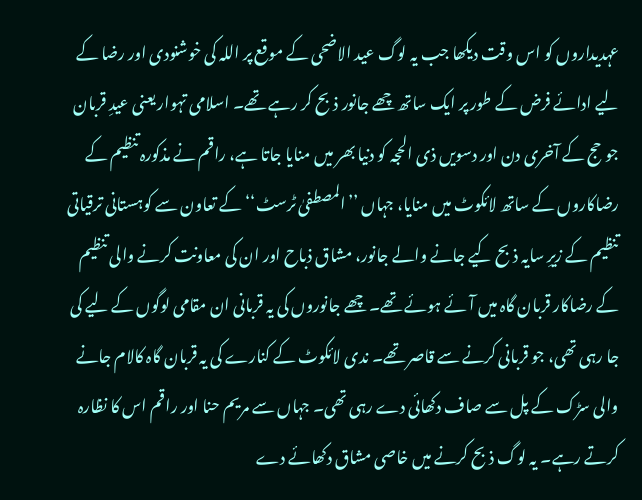عہدیداروں کو اس وقت دیکھا جب یہ لوگ عید الاضحی کے موقع پر اللہ کی خوشنودی اور رضا کے لیے ادائے فرض کے طور پر ایک ساتھ چھے جانور ذبح کر رہے تھے۔ اسلامی تہوار یعنی عیدِ قربان جو حج کے آخری دن اور دسویں ذی الحجہ کو دنیا بھر میں منایا جاتا ہے، راقم نے مذکورہ تنظیم کے رضاکاروں کے ساتھ لائکوٹ میں منایا، جہاں ’’المصطفیٰ ٹرسٹ‘‘ کے تعاون سے کوہستانی ترقیاتی تنظیم کے زیرِ سایہ ذبح کیے جانے والے جانور، مشاق ذباح اور ان کی معاونت کرنے والی تنظیم کے رضاکار قربان گاہ میں آئے ہوئے تھے۔ چھے جانوروں کی یہ قربانی ان مقامی لوگوں کے لیے کی جا رہی تھی، جو قربانی کرنے سے قاصر تھے۔ ندی لائکوٹ کے کنارے کی یہ قربان گاہ کالام جانے والی سڑک کے پل سے صاف دکھائی دے رہی تھی۔ جہاں سے مریم حنا اور راقم اس کا نظارہ کرتے رہے۔ یہ لوگ ذبح کرنے میں خاصی مشاق دکھائے دے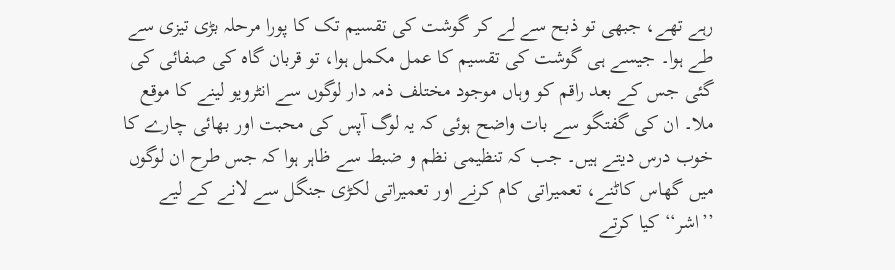رہے تھے، جبھی تو ذبح سے لے کر گوشت کی تقسیم تک کا پورا مرحلہ بڑی تیزی سے طے ہوا۔ جیسے ہی گوشت کی تقسیم کا عمل مکمل ہوا، تو قربان گاہ کی صفائی کی گئی جس کے بعد راقم کو وہاں موجود مختلف ذمہ دار لوگوں سے انٹرویو لینے کا موقع ملا۔ ان کی گفتگو سے بات واضح ہوئی کہ یہ لوگ آپس کی محبت اور بھائی چارے کا خوب درس دیتے ہیں۔ جب کہ تنظیمی نظم و ضبط سے ظاہر ہوا کہ جس طرح ان لوگوں میں گھاس کاٹنے، تعمیراتی کام کرنے اور تعمیراتی لکڑی جنگل سے لانے کے لیے ’’اشر‘‘ کیا کرتے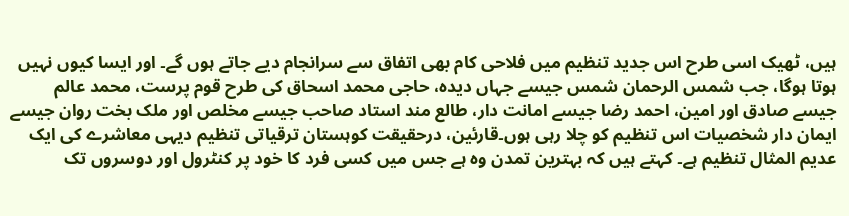ہیں، ٹھیک اسی طرح اس جدید تنظیم میں فلاحی کام بھی اتفاق سے سرانجام دیے جاتے ہوں گے۔ اور ایسا کیوں نہیں ہوتا ہوگا، جب شمس الرحمان شمس جیسے جہاں دیدہ، حاجی محمد اسحاق کی طرح قوم پرست، محمد عالم جیسے صادق اور امین، احمد رضا جیسے امانت دار، طالع مند استاد صاحب جیسے مخلص اور ملک بخت روان جیسے ایمان دار شخصیات اس تنظیم کو چلا رہی ہوں۔قارئین، درحقیقت کوہستان ترقیاتی تنظیم دیہی معاشرے کی ایک عدیم المثال تنظیم ہے۔ کہتے ہیں کہ بہترین تمدن وہ ہے جس میں کسی فرد کا خود پر کنٹرول اور دوسروں تک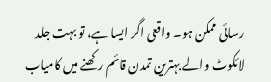رسائی ممکن ہو۔ واقعی اگر ایسا ہے، تو بہت جلد لائکوٹ والے بہترین تمدن قائم رکھنے میں کامیاب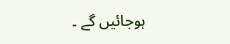ہوجائیں گے ۔